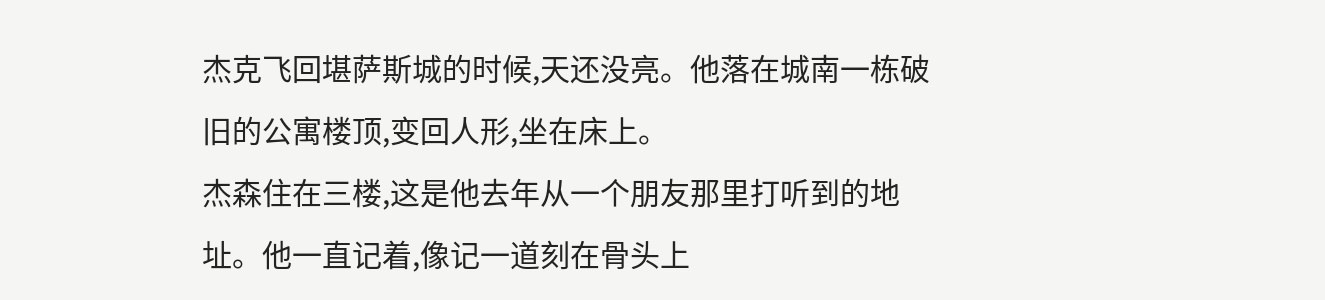杰克飞回堪萨斯城的时候,天还没亮。他落在城南一栋破旧的公寓楼顶,变回人形,坐在床上。
杰森住在三楼,这是他去年从一个朋友那里打听到的地址。他一直记着,像记一道刻在骨头上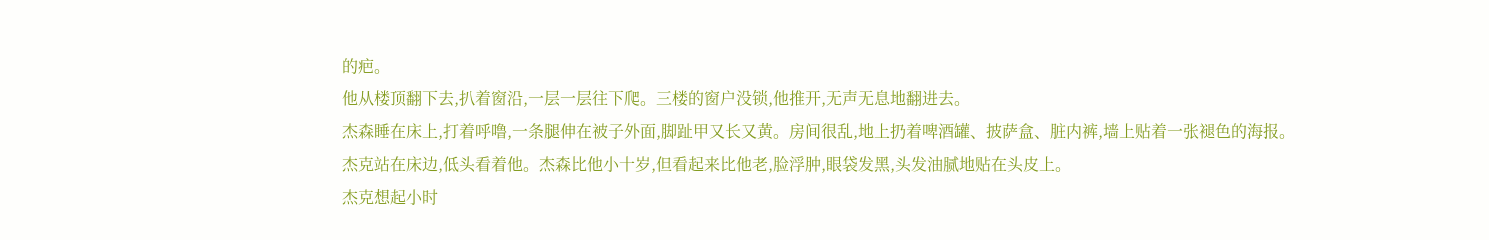的疤。
他从楼顶翻下去,扒着窗沿,一层一层往下爬。三楼的窗户没锁,他推开,无声无息地翻进去。
杰森睡在床上,打着呼噜,一条腿伸在被子外面,脚趾甲又长又黄。房间很乱,地上扔着啤酒罐、披萨盒、脏内裤,墙上贴着一张褪色的海报。
杰克站在床边,低头看着他。杰森比他小十岁,但看起来比他老,脸浮肿,眼袋发黑,头发油腻地贴在头皮上。
杰克想起小时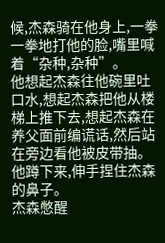候,杰森骑在他身上,一拳一拳地打他的脸,嘴里喊着“杂种,杂种”。
他想起杰森往他碗里吐口水,想起杰森把他从楼梯上推下去,想起杰森在养父面前编谎话,然后站在旁边看他被皮带抽。他蹲下来,伸手捏住杰森的鼻子。
杰森憋醒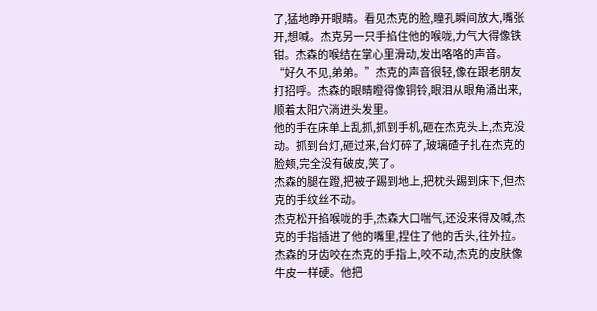了,猛地睁开眼睛。看见杰克的脸,瞳孔瞬间放大,嘴张开,想喊。杰克另一只手掐住他的喉咙,力气大得像铁钳。杰森的喉结在掌心里滑动,发出咯咯的声音。
“好久不见,弟弟。”杰克的声音很轻,像在跟老朋友打招呼。杰森的眼睛瞪得像铜铃,眼泪从眼角涌出来,顺着太阳穴淌进头发里。
他的手在床单上乱抓,抓到手机,砸在杰克头上,杰克没动。抓到台灯,砸过来,台灯碎了,玻璃碴子扎在杰克的脸颊,完全没有破皮,笑了。
杰森的腿在蹬,把被子踢到地上,把枕头踢到床下,但杰克的手纹丝不动。
杰克松开掐喉咙的手,杰森大口喘气,还没来得及喊,杰克的手指插进了他的嘴里,捏住了他的舌头,往外拉。
杰森的牙齿咬在杰克的手指上,咬不动,杰克的皮肤像牛皮一样硬。他把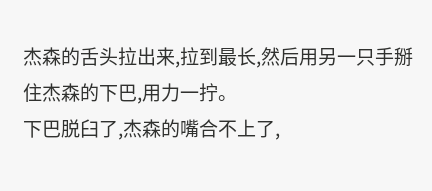杰森的舌头拉出来,拉到最长,然后用另一只手掰住杰森的下巴,用力一拧。
下巴脱臼了,杰森的嘴合不上了,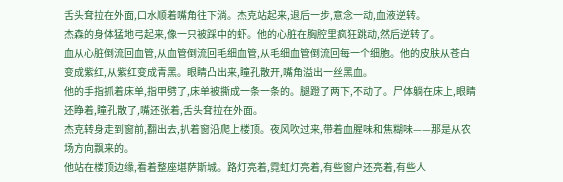舌头耷拉在外面,口水顺着嘴角往下淌。杰克站起来,退后一步,意念一动,血液逆转。
杰森的身体猛地弓起来,像一只被踩中的虾。他的心脏在胸腔里疯狂跳动,然后逆转了。
血从心脏倒流回血管,从血管倒流回毛细血管,从毛细血管倒流回每一个细胞。他的皮肤从苍白变成紫红,从紫红变成青黑。眼睛凸出来,瞳孔散开,嘴角溢出一丝黑血。
他的手指抓着床单,指甲劈了,床单被撕成一条一条的。腿蹬了两下,不动了。尸体躺在床上,眼睛还睁着,瞳孔散了,嘴还张着,舌头耷拉在外面。
杰克转身走到窗前,翻出去,扒着窗沿爬上楼顶。夜风吹过来,带着血腥味和焦糊味——那是从农场方向飘来的。
他站在楼顶边缘,看着整座堪萨斯城。路灯亮着,霓虹灯亮着,有些窗户还亮着,有些人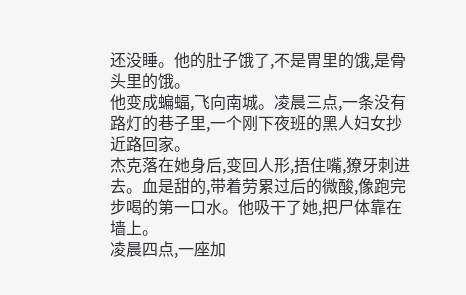还没睡。他的肚子饿了,不是胃里的饿,是骨头里的饿。
他变成蝙蝠,飞向南城。凌晨三点,一条没有路灯的巷子里,一个刚下夜班的黑人妇女抄近路回家。
杰克落在她身后,变回人形,捂住嘴,獠牙刺进去。血是甜的,带着劳累过后的微酸,像跑完步喝的第一口水。他吸干了她,把尸体靠在墙上。
凌晨四点,一座加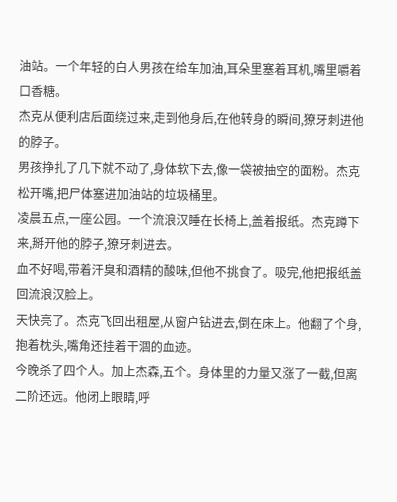油站。一个年轻的白人男孩在给车加油,耳朵里塞着耳机,嘴里嚼着口香糖。
杰克从便利店后面绕过来,走到他身后,在他转身的瞬间,獠牙刺进他的脖子。
男孩挣扎了几下就不动了,身体软下去,像一袋被抽空的面粉。杰克松开嘴,把尸体塞进加油站的垃圾桶里。
凌晨五点,一座公园。一个流浪汉睡在长椅上,盖着报纸。杰克蹲下来,掰开他的脖子,獠牙刺进去。
血不好喝,带着汗臭和酒精的酸味,但他不挑食了。吸完,他把报纸盖回流浪汉脸上。
天快亮了。杰克飞回出租屋,从窗户钻进去,倒在床上。他翻了个身,抱着枕头,嘴角还挂着干涸的血迹。
今晚杀了四个人。加上杰森,五个。身体里的力量又涨了一截,但离二阶还远。他闭上眼睛,呼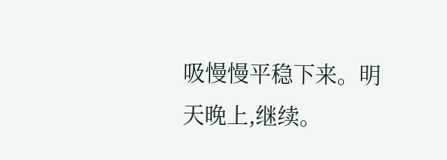吸慢慢平稳下来。明天晚上,继续。